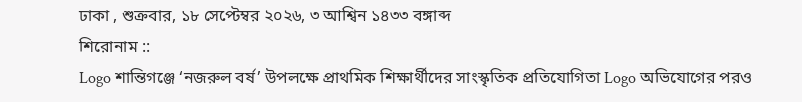ঢাকা , শুক্রবার, ১৮ সেপ্টেম্বর ২০২৬, ৩ আশ্বিন ১৪৩৩ বঙ্গাব্দ
শিরোনাম ::
Logo শান্তিগঞ্জে ‘নজরুল বর্ষ’ উপলক্ষে প্রাথমিক শিক্ষার্থীদের সাংস্কৃতিক প্রতিযোগিতা Logo অভিযোগের পরও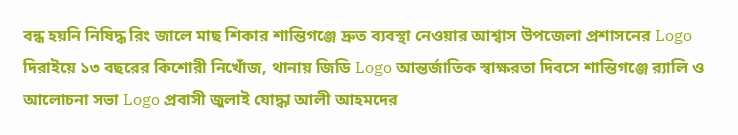বন্ধ হয়নি নিষিদ্ধ রিং জালে মাছ শিকার শান্তিগঞ্জে দ্রুত ব্যবস্থা নেওয়ার আশ্বাস উপজেলা প্রশাসনের Logo দিরাইয়ে ১৩ বছরের কিশোরী নিখোঁজ, থানায় জিডি Logo আন্তর্জাতিক স্বাক্ষরতা দিবসে শান্তিগঞ্জে র‍্যালি ও আলোচনা সভা Logo প্রবাসী জুলাই যোদ্ধা আলী আহমদের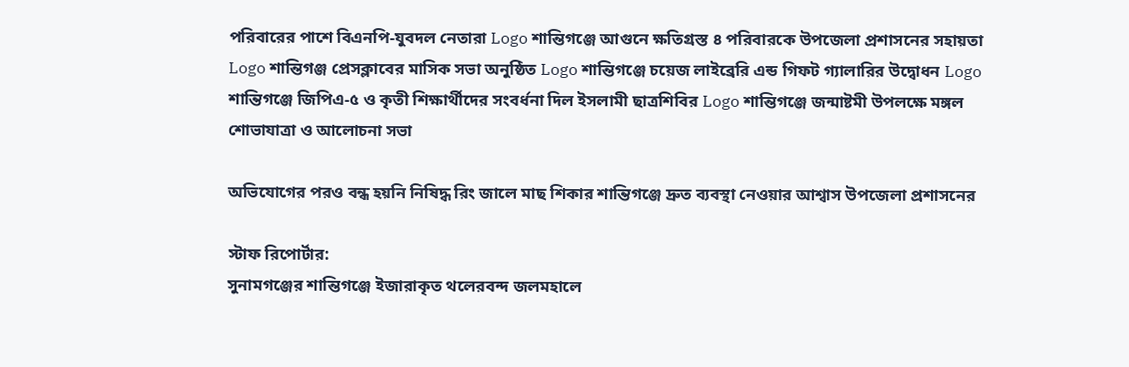পরিবারের পাশে বিএনপি-যুবদল নেতারা Logo শান্তিগঞ্জে আগুনে ক্ষতিগ্রস্ত ৪ পরিবারকে উপজেলা প্রশাসনের সহায়তা Logo শান্তিগঞ্জ প্রেসক্লাবের মাসিক সভা অনুষ্ঠিত Logo শান্তিগঞ্জে চয়েজ লাইব্রেরি এন্ড গিফট গ্যালারির উদ্বোধন Logo শান্তিগঞ্জে জিপিএ-৫ ও কৃতী শিক্ষার্থীদের সংবর্ধনা দিল ইসলামী ছাত্রশিবির Logo শান্তিগঞ্জে জন্মাষ্টমী উপলক্ষে মঙ্গল শোভাযাত্রা ও আলোচনা সভা

অভিযোগের পরও বন্ধ হয়নি নিষিদ্ধ রিং জালে মাছ শিকার শান্তিগঞ্জে দ্রুত ব্যবস্থা নেওয়ার আশ্বাস উপজেলা প্রশাসনের

স্টাফ রিপোর্টার:
সুনামগঞ্জের শান্তিগঞ্জে ইজারাকৃত থলেরবন্দ জলমহালে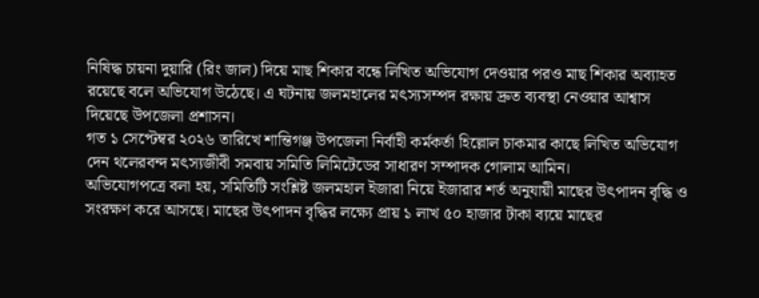নিষিদ্ধ চায়না দুয়ারি (রিং জাল) দিয়ে মাছ শিকার বন্ধে লিখিত অভিযোগ দেওয়ার পরও মাছ শিকার অব্যাহত রয়েছে বলে অভিযোগ উঠেছে। এ ঘটনায় জলমহালের মৎস্যসম্পদ রক্ষায় দ্রুত ব্যবস্থা নেওয়ার আশ্বাস দিয়েছে উপজেলা প্রশাসন।
গত ১ সেপ্টেম্বর ২০২৬ তারিখে শান্তিগঞ্জ উপজেলা নির্বাহী কর্মকর্তা হিল্লোল চাকমার কাছে লিখিত অভিযোগ দেন থলেরবন্দ মৎস্যজীবী সমবায় সমিতি লিমিটেডের সাধারণ সম্পাদক গোলাম আমিন।
অভিযোগপত্রে বলা হয়, সমিতিটি সংশ্লিষ্ট জলমহাল ইজারা নিয়ে ইজারার শর্ত অনুযায়ী মাছের উৎপাদন বৃদ্ধি ও সংরক্ষণ করে আসছে। মাছের উৎপাদন বৃদ্ধির লক্ষ্যে প্রায় ১ লাখ ৫০ হাজার টাকা ব্যয়ে মাছের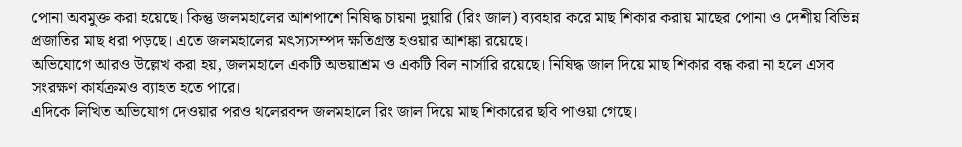পোনা অবমুক্ত করা হয়েছে। কিন্তু জলমহালের আশপাশে নিষিদ্ধ চায়না দুয়ারি (রিং জাল) ব্যবহার করে মাছ শিকার করায় মাছের পোনা ও দেশীয় বিভিন্ন প্রজাতির মাছ ধরা পড়ছে। এতে জলমহালের মৎস্যসম্পদ ক্ষতিগ্রস্ত হওয়ার আশঙ্কা রয়েছে।
অভিযোগে আরও উল্লেখ করা হয়, জলমহালে একটি অভয়াশ্রম ও একটি বিল নার্সারি রয়েছে। নিষিদ্ধ জাল দিয়ে মাছ শিকার বন্ধ করা না হলে এসব সংরক্ষণ কার্যক্রমও ব্যাহত হতে পারে।
এদিকে লিখিত অভিযোগ দেওয়ার পরও থলেরবন্দ জলমহালে রিং জাল দিয়ে মাছ শিকারের ছবি পাওয়া গেছে।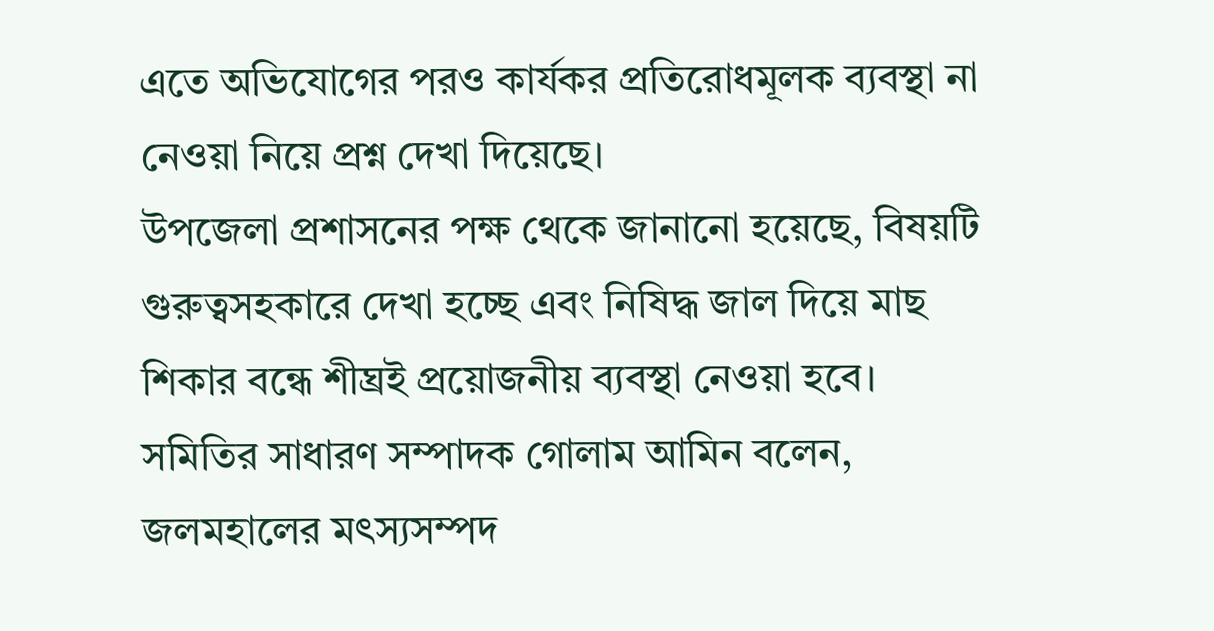এতে অভিযোগের পরও কার্যকর প্রতিরোধমূলক ব্যবস্থা না নেওয়া নিয়ে প্রশ্ন দেখা দিয়েছে।
উপজেলা প্রশাসনের পক্ষ থেকে জানানো হয়েছে, বিষয়টি গুরুত্বসহকারে দেখা হচ্ছে এবং নিষিদ্ধ জাল দিয়ে মাছ শিকার বন্ধে শীঘ্রই প্রয়োজনীয় ব্যবস্থা নেওয়া হবে।
সমিতির সাধারণ সম্পাদক গোলাম আমিন বলেন, জলমহালের মৎস্যসম্পদ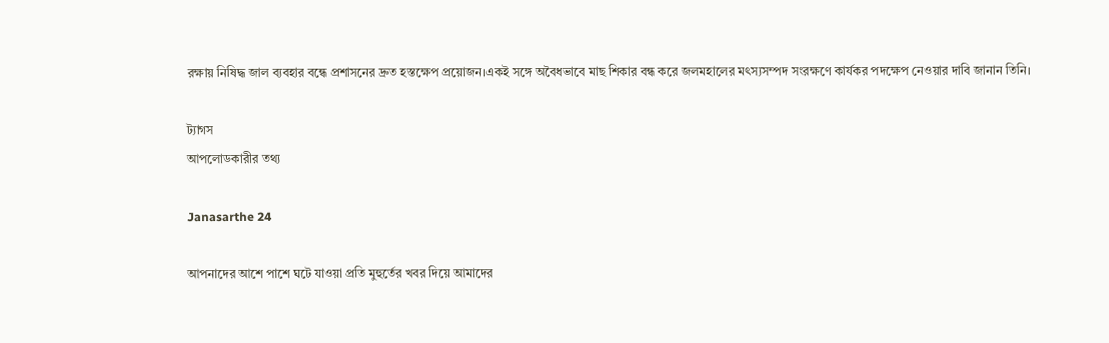রক্ষায় নিষিদ্ধ জাল ব্যবহার বন্ধে প্রশাসনের দ্রুত হস্তক্ষেপ প্রয়োজন।একই সঙ্গে অবৈধভাবে মাছ শিকার বন্ধ করে জলমহালের মৎস্যসম্পদ সংরক্ষণে কার্যকর পদক্ষেপ নেওয়ার দাবি জানান তিনি।

ট্যাগস
আপলোডকারীর তথ্য

Janasarthe 24

আপনাদের আশে পাশে ঘটে যাওয়া প্রতি মুহুর্তের খবর দিয়ে আমাদের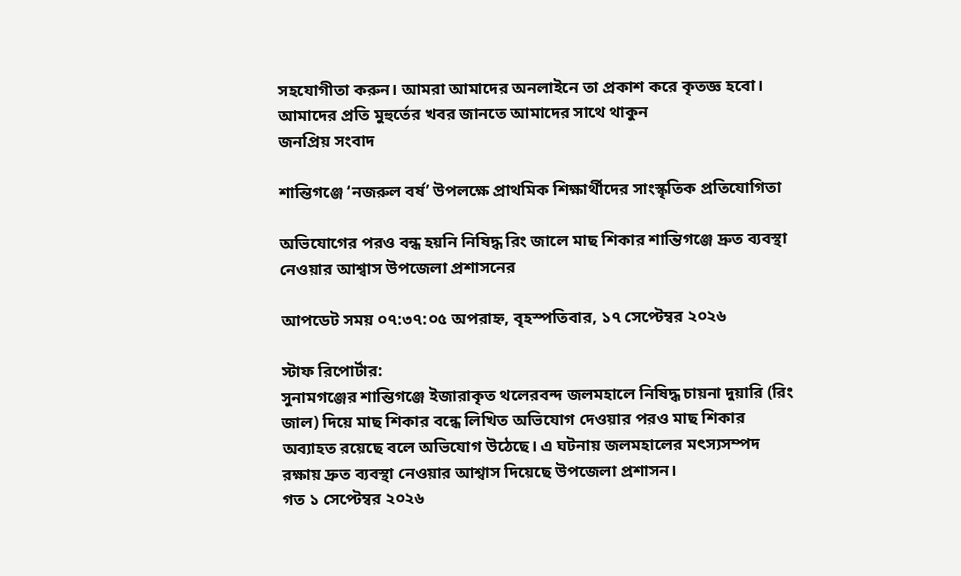সহযোগীতা করুন। আমরা আমাদের অনলাইনে তা প্রকাশ করে কৃতজ্ঞ হবো। আমাদের প্রতি মুহুর্তের খবর জানতে আমাদের সাথে থাকুন
জনপ্রিয় সংবাদ

শান্তিগঞ্জে ‘নজরুল বর্ষ’ উপলক্ষে প্রাথমিক শিক্ষার্থীদের সাংস্কৃতিক প্রতিযোগিতা

অভিযোগের পরও বন্ধ হয়নি নিষিদ্ধ রিং জালে মাছ শিকার শান্তিগঞ্জে দ্রুত ব্যবস্থা নেওয়ার আশ্বাস উপজেলা প্রশাসনের

আপডেট সময় ০৭:৩৭:০৫ অপরাহ্ন, বৃহস্পতিবার, ১৭ সেপ্টেম্বর ২০২৬

স্টাফ রিপোর্টার:
সুনামগঞ্জের শান্তিগঞ্জে ইজারাকৃত থলেরবন্দ জলমহালে নিষিদ্ধ চায়না দুয়ারি (রিং জাল) দিয়ে মাছ শিকার বন্ধে লিখিত অভিযোগ দেওয়ার পরও মাছ শিকার অব্যাহত রয়েছে বলে অভিযোগ উঠেছে। এ ঘটনায় জলমহালের মৎস্যসম্পদ রক্ষায় দ্রুত ব্যবস্থা নেওয়ার আশ্বাস দিয়েছে উপজেলা প্রশাসন।
গত ১ সেপ্টেম্বর ২০২৬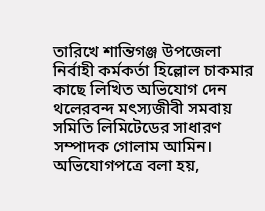তারিখে শান্তিগঞ্জ উপজেলা নির্বাহী কর্মকর্তা হিল্লোল চাকমার কাছে লিখিত অভিযোগ দেন থলেরবন্দ মৎস্যজীবী সমবায় সমিতি লিমিটেডের সাধারণ সম্পাদক গোলাম আমিন।
অভিযোগপত্রে বলা হয়,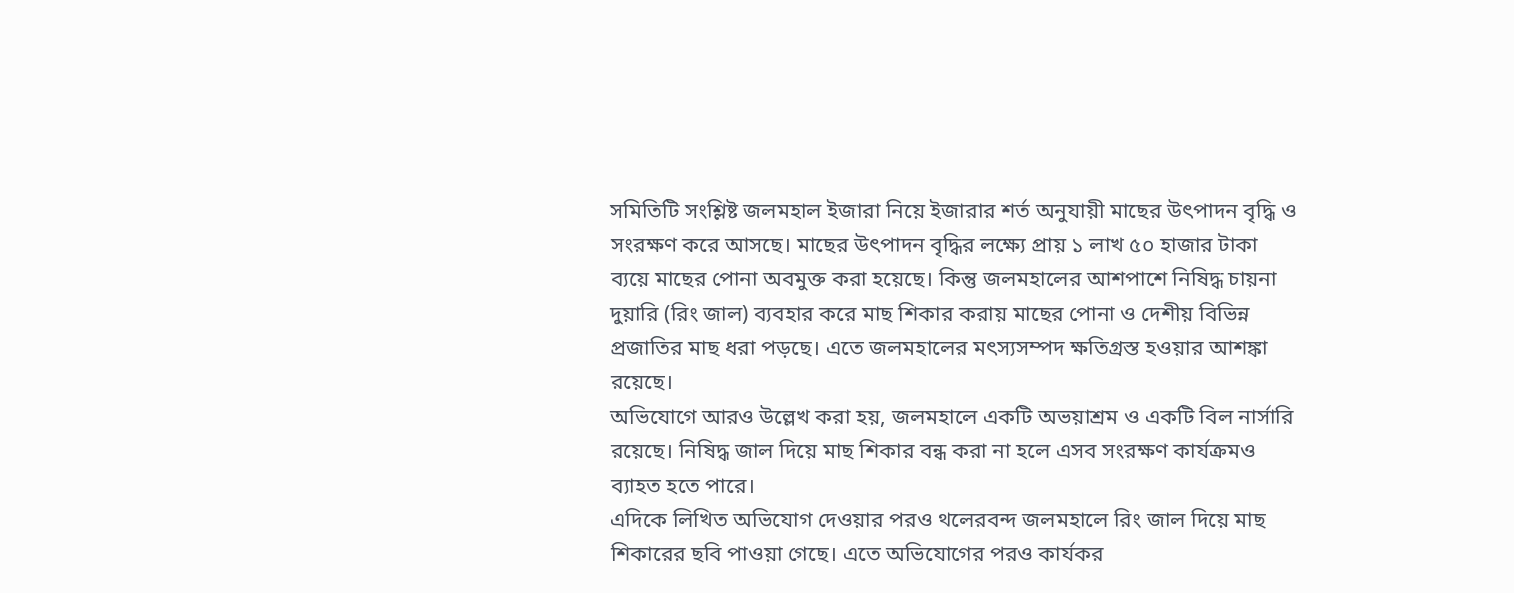সমিতিটি সংশ্লিষ্ট জলমহাল ইজারা নিয়ে ইজারার শর্ত অনুযায়ী মাছের উৎপাদন বৃদ্ধি ও সংরক্ষণ করে আসছে। মাছের উৎপাদন বৃদ্ধির লক্ষ্যে প্রায় ১ লাখ ৫০ হাজার টাকা ব্যয়ে মাছের পোনা অবমুক্ত করা হয়েছে। কিন্তু জলমহালের আশপাশে নিষিদ্ধ চায়না দুয়ারি (রিং জাল) ব্যবহার করে মাছ শিকার করায় মাছের পোনা ও দেশীয় বিভিন্ন প্রজাতির মাছ ধরা পড়ছে। এতে জলমহালের মৎস্যসম্পদ ক্ষতিগ্রস্ত হওয়ার আশঙ্কা রয়েছে।
অভিযোগে আরও উল্লেখ করা হয়, জলমহালে একটি অভয়াশ্রম ও একটি বিল নার্সারি রয়েছে। নিষিদ্ধ জাল দিয়ে মাছ শিকার বন্ধ করা না হলে এসব সংরক্ষণ কার্যক্রমও ব্যাহত হতে পারে।
এদিকে লিখিত অভিযোগ দেওয়ার পরও থলেরবন্দ জলমহালে রিং জাল দিয়ে মাছ শিকারের ছবি পাওয়া গেছে। এতে অভিযোগের পরও কার্যকর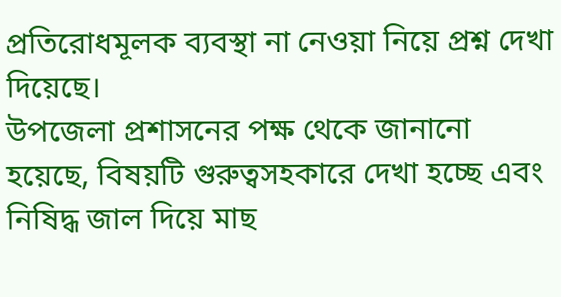প্রতিরোধমূলক ব্যবস্থা না নেওয়া নিয়ে প্রশ্ন দেখা দিয়েছে।
উপজেলা প্রশাসনের পক্ষ থেকে জানানো হয়েছে, বিষয়টি গুরুত্বসহকারে দেখা হচ্ছে এবং নিষিদ্ধ জাল দিয়ে মাছ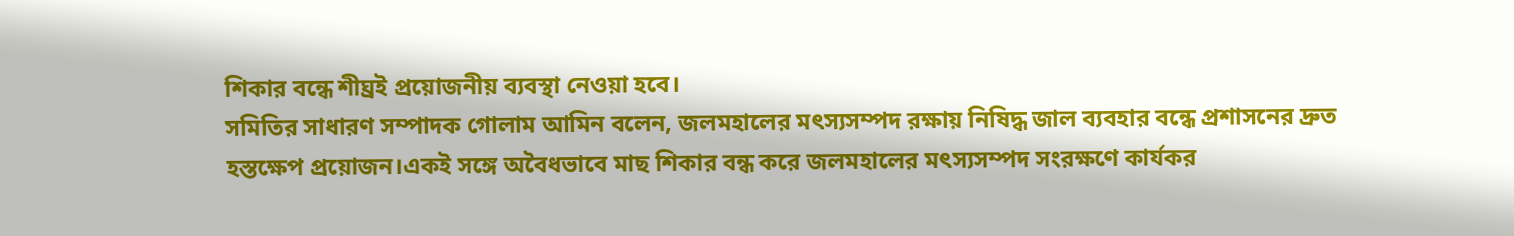শিকার বন্ধে শীঘ্রই প্রয়োজনীয় ব্যবস্থা নেওয়া হবে।
সমিতির সাধারণ সম্পাদক গোলাম আমিন বলেন, জলমহালের মৎস্যসম্পদ রক্ষায় নিষিদ্ধ জাল ব্যবহার বন্ধে প্রশাসনের দ্রুত হস্তক্ষেপ প্রয়োজন।একই সঙ্গে অবৈধভাবে মাছ শিকার বন্ধ করে জলমহালের মৎস্যসম্পদ সংরক্ষণে কার্যকর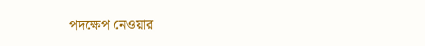পদক্ষেপ নেওয়ার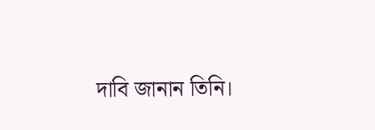দাবি জানান তিনি।